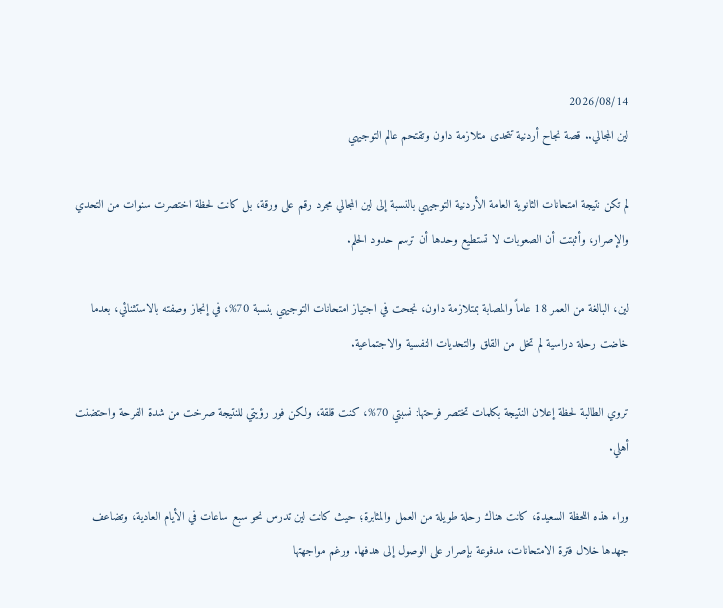2026/08/14
لين المجالي.. قصة نجاح أردنية تتحدى متلازمة داون وتقتحم عالم التوجيهي

لم تكن نتيجة امتحانات الثانوية العامة الأردنية التوجيهي بالنسبة إلى لين المجالي مجرد رقم على ورقة، بل كانت لحظة اختصرت سنوات من التحدي والإصرار، وأثبتت أن الصعوبات لا تستطيع وحدها أن ترسم حدود الحلم.

لين، البالغة من العمر 18 عاماً والمصابة بمتلازمة داون، نجحت في اجتياز امتحانات التوجيهي بنسبة 70%، في إنجاز وصفته بالاستثنائي، بعدما خاضت رحلة دراسية لم تخل من القلق والتحديات النفسية والاجتماعية.

تروي الطالبة لحظة إعلان النتيجة بكلمات تختصر فرحتها: نسبتي 70%، كنت قلقة، ولكن فور رؤيتي للنتيجة صرخت من شدة الفرحة واحتضنت أهلي.

وراء هذه اللحظة السعيدة، كانت هناك رحلة طويلة من العمل والمثابرة؛ حيث كانت لين تدرس نحو سبع ساعات في الأيام العادية، وتضاعف جهدها خلال فترة الامتحانات، مدفوعة بإصرار على الوصول إلى هدفها. ورغم مواجهتها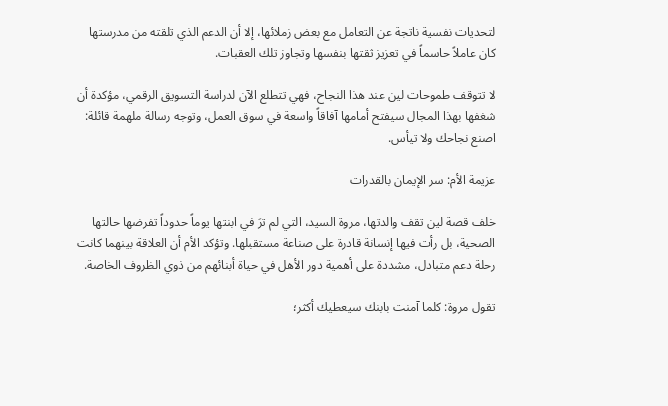لتحديات نفسية ناتجة عن التعامل مع بعض زملائها، إلا أن الدعم الذي تلقته من مدرستها كان عاملاً حاسماً في تعزيز ثقتها بنفسها وتجاوز تلك العقبات.

لا تتوقف طموحات لين عند هذا النجاح، فهي تتطلع الآن لدراسة التسويق الرقمي، مؤكدة أن شغفها بهذا المجال سيفتح أمامها آفاقاً واسعة في سوق العمل، وتوجه رسالة ملهمة قائلة: اصنع نجاحك ولا تيأس.

عزيمة الأم: سر الإيمان بالقدرات

خلف قصة لين تقف والدتها، مروة السيد، التي لم ترَ في ابنتها يوماً حدوداً تفرضها حالتها الصحية، بل رأت فيها إنسانة قادرة على صناعة مستقبلها. وتؤكد الأم أن العلاقة بينهما كانت رحلة دعم متبادل، مشددة على أهمية دور الأهل في حياة أبنائهم من ذوي الظروف الخاصة.

تقول مروة: كلما آمنت بابنك سيعطيك أكثر؛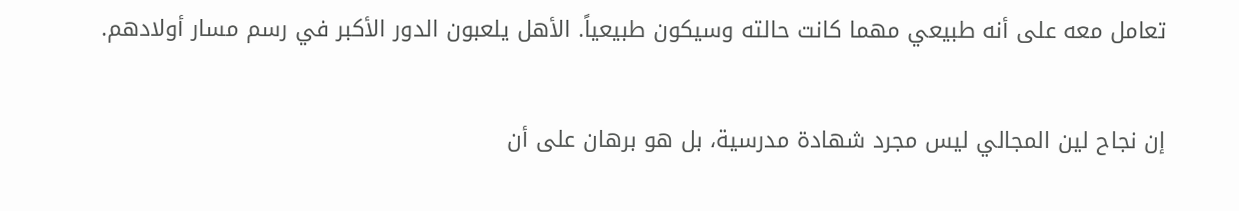تعامل معه على أنه طبيعي مهما كانت حالته وسيكون طبيعياً. الأهل يلعبون الدور الأكبر في رسم مسار أولادهم.

إن نجاح لين المجالي ليس مجرد شهادة مدرسية، بل هو برهان على أن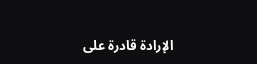الإرادة قادرة على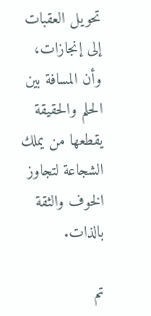تحويل العقبات إلى إنجازات، وأن المسافة بين الحلم والحقيقة يقطعها من يملك الشجاعة لتجاوز الخوف والثقة بالذات.

تم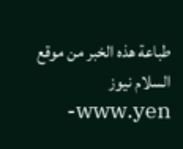طباعة هذه الخبر من موقع السلام نيوز www.yen-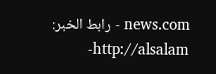news.com - رابط الخبر: http://alsalam-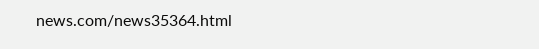news.com/news35364.html